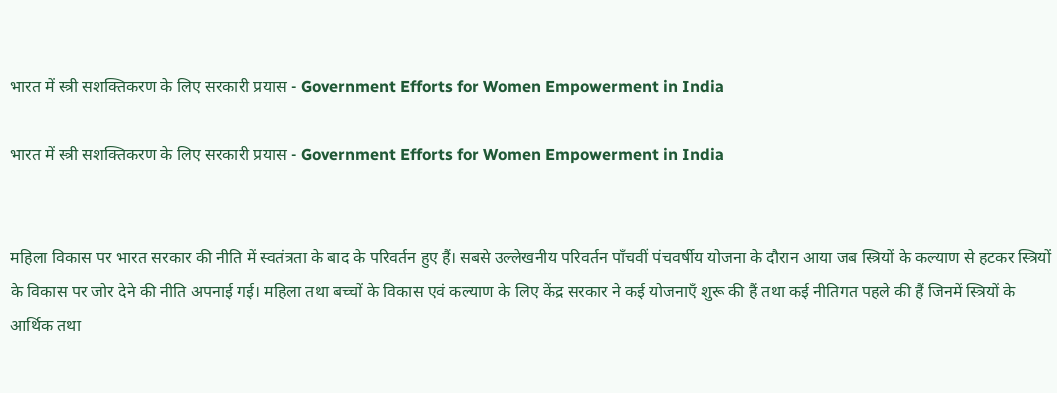भारत में स्त्री सशक्तिकरण के लिए सरकारी प्रयास - Government Efforts for Women Empowerment in India

भारत में स्त्री सशक्तिकरण के लिए सरकारी प्रयास - Government Efforts for Women Empowerment in India


महिला विकास पर भारत सरकार की नीति में स्वतंत्रता के बाद के परिवर्तन हुए हैं। सबसे उल्लेखनीय परिवर्तन पाँचवीं पंचवर्षीय योजना के दौरान आया जब स्त्रियों के कल्याण से हटकर स्त्रियों के विकास पर जोर देने की नीति अपनाई गई। महिला तथा बच्चों के विकास एवं कल्याण के लिए केंद्र सरकार ने कई योजनाएँ शुरू की हैं तथा कई नीतिगत पहले की हैं जिनमें स्त्रियों के आर्थिक तथा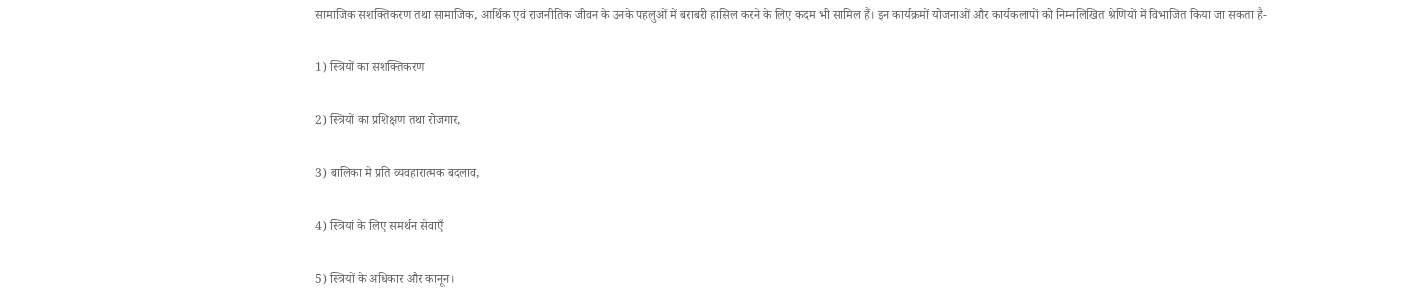सामाजिक सशक्तिकरण तथा सामाजिक, आर्थिक एवं राजनीतिक जीवन के उनके पहलुओं में बराबरी हासिल करने के लिए कदम भी सामिल हैं। इन कार्यक्रमों योजनाओं और कार्यकलापों को निम्नलिखित श्रेणियों में विभाजित किया जा सकता है-

1) स्त्रियों का सशक्तिकरण

2) स्त्रियों का प्रशिक्षण तथा रोजगार,

3) बालिका मे प्रति व्यवहारात्मक बदलाव,

4) स्त्रियां के लिए समर्थन सेवाएँ

5) स्त्रियों के अधिकार और कानून।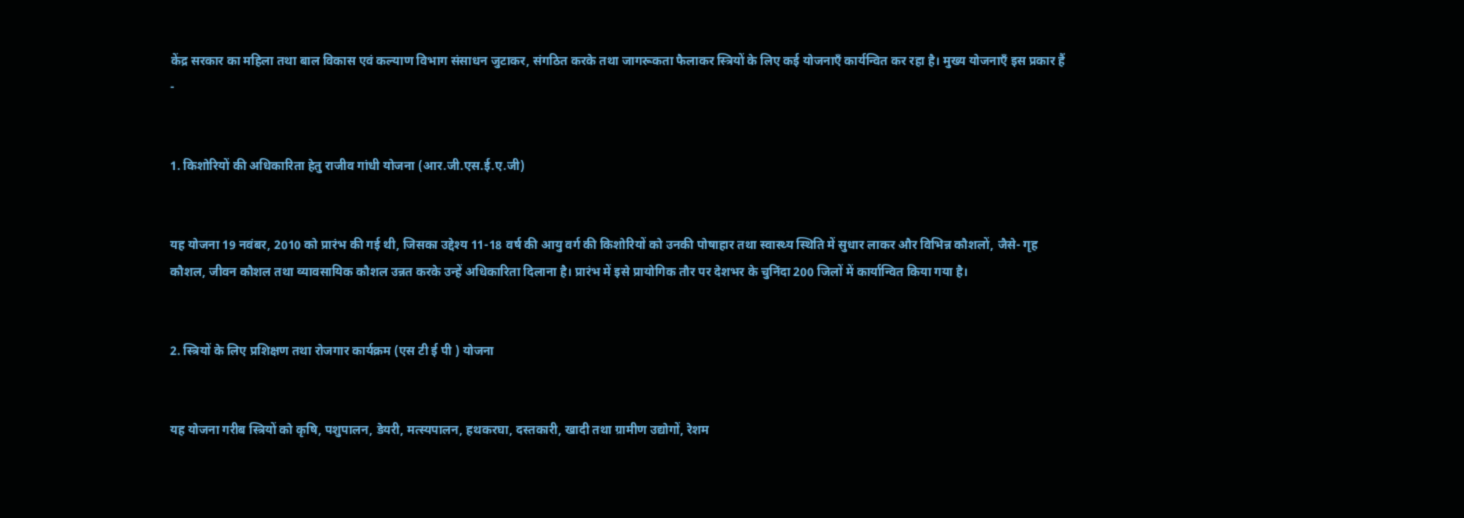केंद्र सरकार का महिला तथा बाल विकास एवं कल्याण विभाग संसाधन जुटाकर, संगठित करके तथा जागरूकता फैलाकर स्त्रियों के लिए कई योजनाएँ कार्यन्वित कर रहा है। मुख्य योजनाएँ इस प्रकार हैं -


1. किशोरियों की अधिकारिता हेतु राजीव गांधी योजना (आर.जी.एस.ई.ए.जी)


यह योजना 19 नवंबर, 2010 को प्रारंभ की गई थी, जिसका उद्देश्य 11-18 वर्ष की आयु वर्ग की किशोरियों को उनकी पोषाहार तथा स्वास्थ्य स्थिति में सुधार लाकर और विभिन्न कौशलों, जैसे- गृह कौशल, जीवन कौशल तथा व्यावसायिक कौशल उन्नत करके उन्हें अधिकारिता दिलाना है। प्रारंभ में इसे प्रायोगिक तौर पर देशभर के चुनिंदा 200 जिलों में कार्यान्वित किया गया है।


2. स्त्रियों के लिए प्रशिक्षण तथा रोजगार कार्यक्रम (एस टी ई पी ) योजना


यह योजना गरीब स्त्रियों को कृषि, पशुपालन, डेयरी, मत्स्यपालन, हथकरघा, दस्तकारी, खादी तथा ग्रामीण उद्योगों, रेशम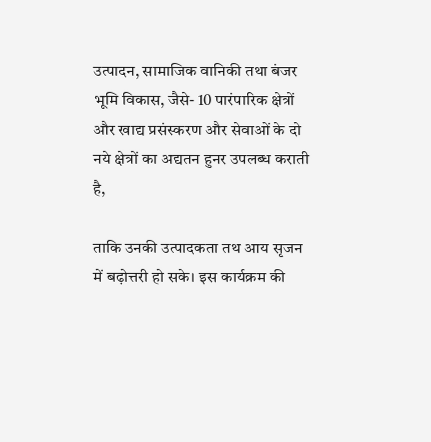उत्पादन, सामाजिक वानिकी तथा बंजर भूमि विकास, जैसे- 10 पारंपारिक क्षेत्रों और खाद्य प्रसंस्करण और सेवाओं के दो नये क्षेत्रों का अद्यतन हुनर उपलब्ध कराती है,

ताकि उनकी उत्पादकता तथ आय सृजन में बढ़ोत्तरी हो सके। इस कार्यक्रम की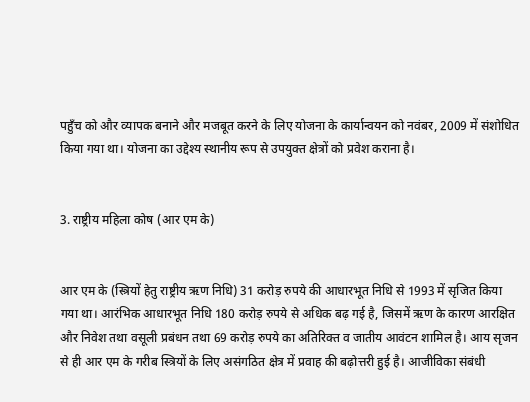पहुँच को और व्यापक बनाने और मजबूत करने के लिए योजना के कार्यान्वयन को नवंबर, 2009 में संशोधित किया गया था। योजना का उद्देश्य स्थानीय रूप से उपयुक्त क्षेत्रों को प्रवेश कराना है।


3. राष्ट्रीय महिला कोष (आर एम के)


आर एम के (स्त्रियों हेतु राष्ट्रीय ऋण निधि) 31 करोड़ रुपये की आधारभूत निधि से 1993 में सृजित किया गया था। आरंभिक आधारभूत निधि 180 करोड़ रुपये से अधिक बढ़ गई है, जिसमें ऋण के कारण आरक्षित और निवेश तथा वसूली प्रबंधन तथा 69 करोड़ रुपये का अतिरिक्त व जातीय आवंटन शामिल है। आय सृजन से ही आर एम के गरीब स्त्रियों के लिए असंगठित क्षेत्र में प्रवाह की बढ़ोत्तरी हुई है। आजीविका संबंधी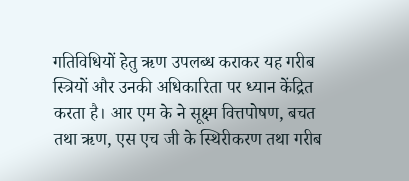गतिविधियों हेतु ऋण उपलब्ध कराकर यह गरीब स्त्रियों और उनकी अधिकारिता पर ध्यान केंद्रित करता है। आर एम के ने सूक्ष्म वित्तपोषण, बचत तथा ऋण, एस एच जी के स्थिरीकरण तथा गरीब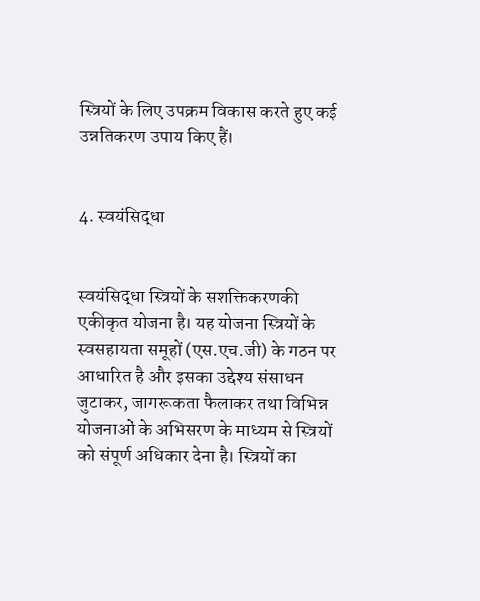स्त्रियों के लिए उपक्रम विकास करते हुए कई उन्नतिकरण उपाय किए हैं।


4. स्वयंसिद्धा


स्वयंसिद्धा स्त्रियों के सशक्तिकरणकी एकीकृत योजना है। यह योजना स्त्रियों के स्वसहायता समूहों (एस.एच.जी) के गठन पर आधारित है और इसका उद्देश्य संसाधन जुटाकर, जागरूकता फैलाकर तथा विभिन्न योजनाओं के अभिसरण के माध्यम से स्त्रियों को संपूर्ण अधिकार देना है। स्त्रियों का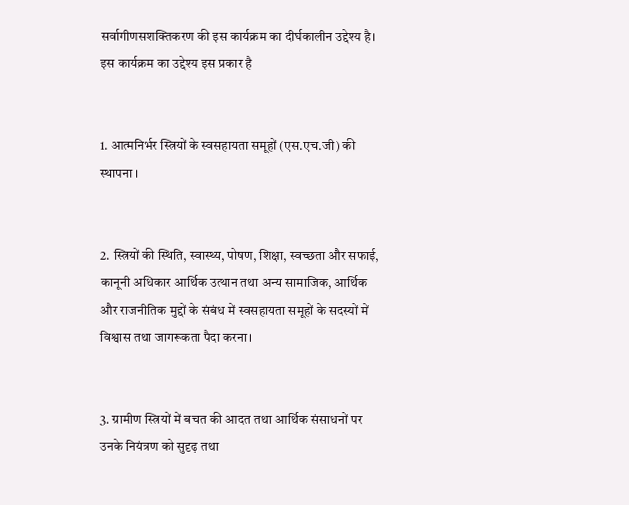सर्वागीणसशक्तिकरण की इस कार्यक्रम का दीर्घकालीन उद्देश्य है। इस कार्यक्रम का उद्देश्य इस प्रकार है


1. आत्मनिर्भर स्त्रियों के स्वसहायता समूहों (एस.एच.जी) की स्थापना ।


2. स्त्रियों की स्थिति, स्वास्थ्य, पोषण, शिक्षा, स्वच्छता और सफाई, कानूनी अधिकार आर्थिक उत्थान तथा अन्य सामाजिक, आर्थिक और राजनीतिक मुद्दों के संबंध में स्वसहायता समूहों के सदस्यों में विश्वास तथा जागरूकता पैदा करना।


3. ग्रामीण स्त्रियों में बचत की आदत तथा आर्थिक संसाधनों पर उनके नियंत्रण को सुदृढ़ तथा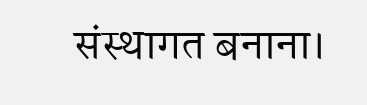संस्थागत बनाना।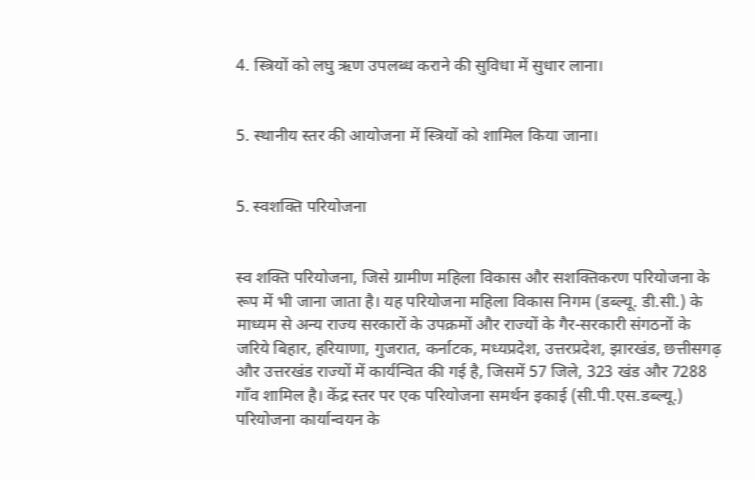4. स्त्रियों को लघु ऋण उपलब्ध कराने की सुविधा में सुधार लाना।


5. स्थानीय स्तर की आयोजना में स्त्रियों को शामिल किया जाना।


5. स्वशक्ति परियोजना


स्व शक्ति परियोजना, जिसे ग्रामीण महिला विकास और सशक्तिकरण परियोजना के रूप में भी जाना जाता है। यह परियोजना महिला विकास निगम (डब्ल्यू. डी.सी.) के माध्यम से अन्य राज्य सरकारों के उपक्रमों और राज्यों के गैर-सरकारी संगठनों के जरिये बिहार, हरियाणा, गुजरात, कर्नाटक, मध्यप्रदेश, उत्तरप्रदेश, झारखंड, छत्तीसगढ़ और उत्तरखंड राज्यों में कार्यन्वित की गई है, जिसमें 57 जिले, 323 खंड और 7288 गाँव शामिल है। केंद्र स्तर पर एक परियोजना समर्थन इकाई (सी.पी.एस.डब्ल्यू.) परियोजना कार्यान्वयन के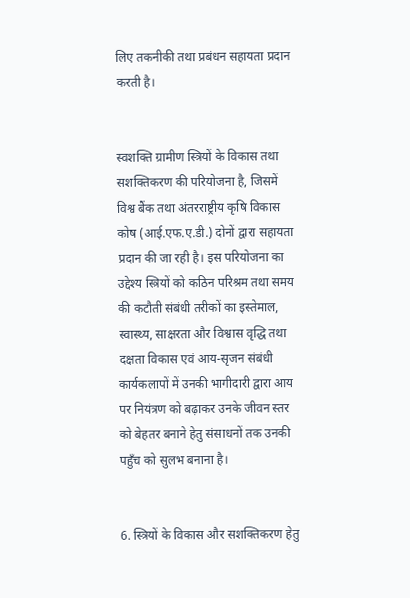लिए तकनीकी तथा प्रबंधन सहायता प्रदान करती है।


स्वशक्ति ग्रामीण स्त्रियों के विकास तथा सशक्तिकरण की परियोजना है, जिसमें विश्व बैंक तथा अंतरराष्ट्रीय कृषि विकास कोष (आई.एफ.ए.डी.) दोनों द्वारा सहायता प्रदान की जा रही है। इस परियोजना का उद्देश्य स्त्रियों को कठिन परिश्रम तथा समय की कटौती संबंधी तरीकों का इस्तेमाल, स्वास्थ्य, साक्षरता और विश्वास वृद्धि तथा दक्षता विकास एवं आय-सृजन संबंधी कार्यकलापों में उनकी भागीदारी द्वारा आय पर नियंत्रण को बढ़ाकर उनके जीवन स्तर को बेहतर बनाने हेतु संसाधनों तक उनकी पहुँच को सुलभ बनाना है।


6. स्त्रियों के विकास और सशक्तिकरण हेतु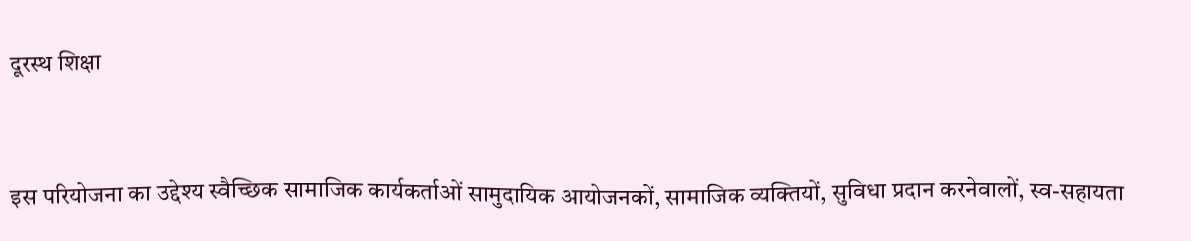दूरस्थ शिक्षा


इस परियोजना का उद्देश्य स्वैच्छिक सामाजिक कार्यकर्ताओं सामुदायिक आयोजनकों, सामाजिक व्यक्तियों, सुविधा प्रदान करनेवालों, स्व-सहायता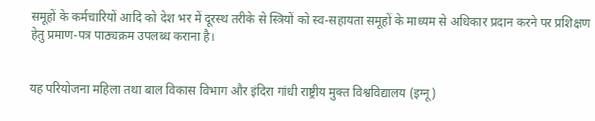समूहों के कर्मचारियों आदि को देश भर में दूरस्थ तरीके से स्त्रियों को स्व-सहायता समूहों के माध्यम से अधिकार प्रदान करने पर प्रशिक्षण हेतु प्रमाण-पत्र पाठ्यक्रम उपलब्ध कराना है।


यह परियोजना महिला तथा बाल विकास विभाग और इंदिरा गांधी राष्ट्रीय मुक्त विश्वविद्यालय (इग्नू)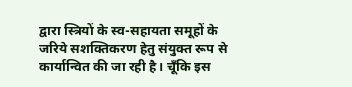द्वारा स्त्रियों के स्व-सहायता समूहों के जरिये सशक्तिकरण हेतु संयुक्त रूप से कार्यान्वित की जा रही है। चूँकि इस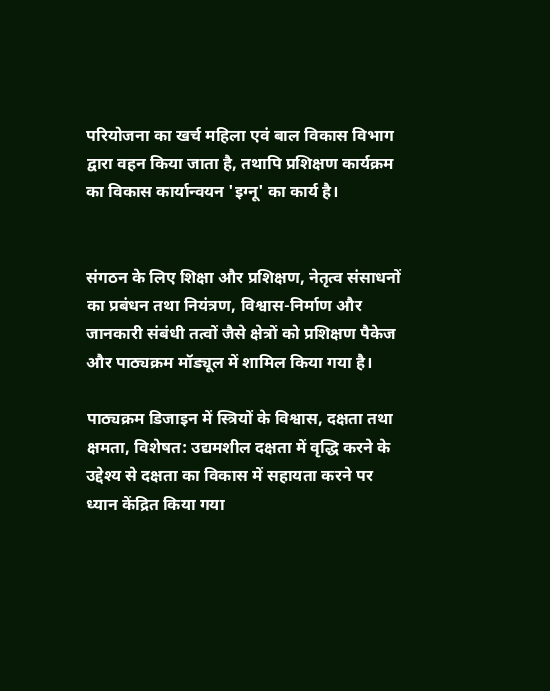परियोजना का खर्च महिला एवं बाल विकास विभाग द्वारा वहन किया जाता है, तथापि प्रशिक्षण कार्यक्रम का विकास कार्यान्वयन 'इग्नू' का कार्य है।


संगठन के लिए शिक्षा और प्रशिक्षण, नेतृत्व संसाधनों का प्रबंधन तथा नियंत्रण, विश्वास-निर्माण और जानकारी संबंधी तत्वों जैसे क्षेत्रों को प्रशिक्षण पैकेज और पाठ्यक्रम मॉड्यूल में शामिल किया गया है।

पाठ्यक्रम डिजाइन में स्त्रियों के विश्वास, दक्षता तथा क्षमता, विशेषत: उद्यमशील दक्षता में वृद्धि करने के उद्देश्य से दक्षता का विकास में सहायता करने पर ध्यान केंद्रित किया गया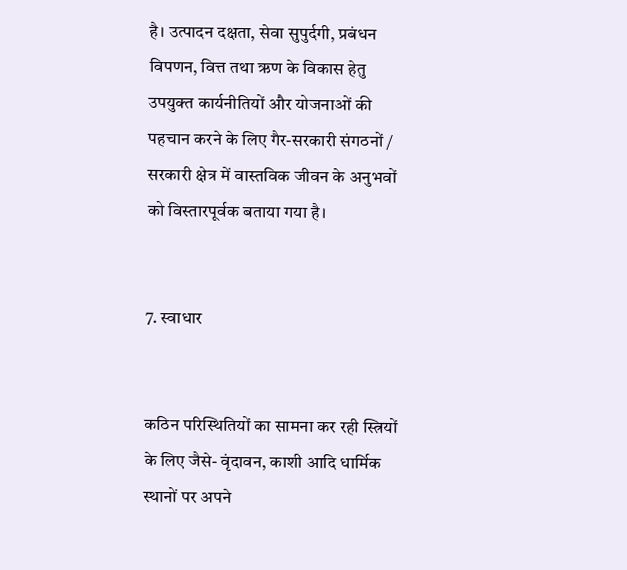है। उत्पादन दक्षता, सेवा सुपुर्दगी, प्रबंधन विपणन, वित्त तथा ऋण के विकास हेतु उपयुक्त कार्यनीतियों और योजनाओं की पहचान करने के लिए गैर-सरकारी संगठनों / सरकारी क्षेत्र में वास्तविक जीवन के अनुभवों को विस्तारपूर्वक बताया गया है।


7. स्वाधार


कठिन परिस्थितियों का सामना कर रही स्त्रियों के लिए जैसे- वृंदावन, काशी आदि धार्मिक स्थानों पर अपने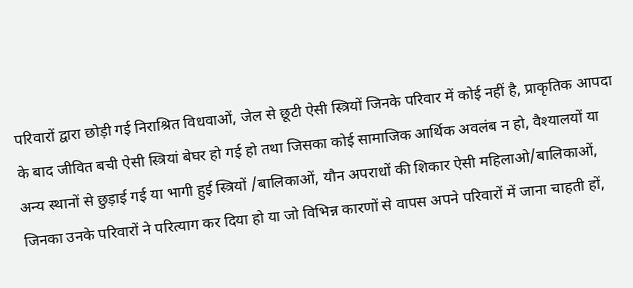परिवारों द्वारा छोड़ी गई निराश्रित विधवाओं, जेल से छूटी ऐसी स्त्रियों जिनके परिवार में कोई नहीं है, प्राकृतिक आपदा के बाद जीवित बची ऐसी स्त्रियां बेघर हो गई हो तथा जिसका कोई सामाजिक आर्थिक अवलंब न हो, वैश्यालयों या अन्य स्थानों से छुड़ाई गई या भागी हुई स्त्रियों /बालिकाओं, यौन अपराधों की शिकार ऐसी महिलाओ/बालिकाओं, जिनका उनके परिवारों ने परित्याग कर दिया हो या जो विभिन्न कारणों से वापस अपने परिवारों में जाना चाहती हों,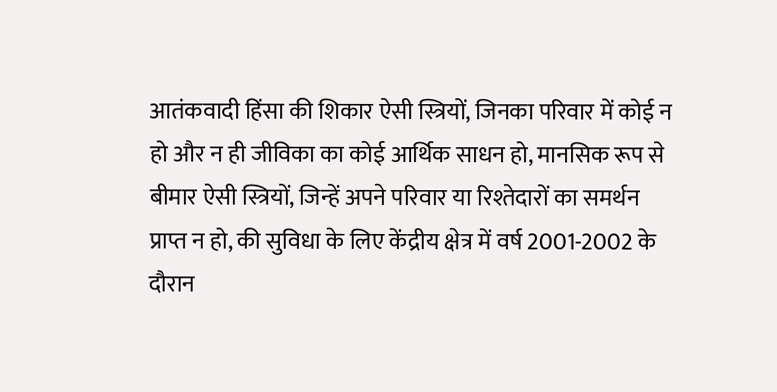आतंकवादी हिंसा की शिकार ऐसी स्त्रियों, जिनका परिवार में कोई न हो और न ही जीविका का कोई आर्थिक साधन हो, मानसिक रूप से बीमार ऐसी स्त्रियों, जिन्हें अपने परिवार या रिश्तेदारों का समर्थन प्राप्त न हो, की सुविधा के लिए केंद्रीय क्षेत्र में वर्ष 2001-2002 के दौरान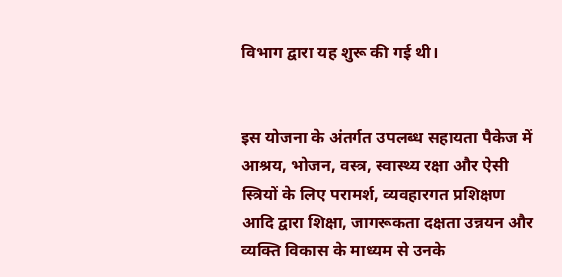विभाग द्वारा यह शुरू की गई थी।


इस योजना के अंतर्गत उपलब्ध सहायता पैकेज में आश्रय, भोजन, वस्त्र, स्वास्थ्य रक्षा और ऐसी स्त्रियों के लिए परामर्श, व्यवहारगत प्रशिक्षण आदि द्वारा शिक्षा, जागरूकता दक्षता उन्नयन और व्यक्ति विकास के माध्यम से उनके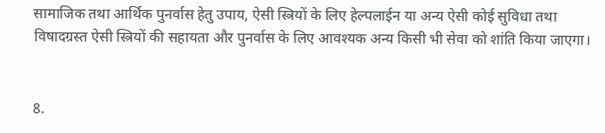सामाजिक तथा आर्थिक पुनर्वास हेतु उपाय, ऐसी स्त्रियों के लिए हेल्पलाईन या अन्य ऐसी कोई सुविधा तथा विषादग्रस्त ऐसी स्त्रियों की सहायता और पुनर्वास के लिए आवश्यक अन्य किसी भी सेवा को शांति किया जाएगा।


8.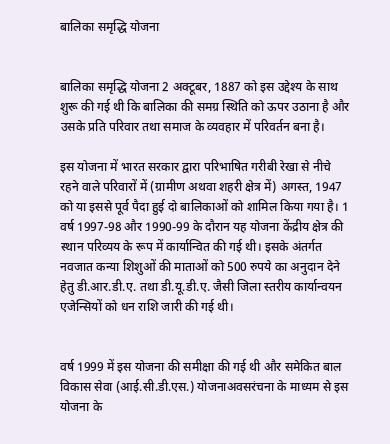बालिका समृद्धि योजना


बालिका समृद्धि योजना 2 अक्टूबर, 1887 को इस उद्देश्य के साथ शुरू की गई थी कि बालिका की समग्र स्थिति को ऊपर उठाना है और उसके प्रति परिवार तथा समाज के व्यवहार में परिवर्तन बना है।

इस योजना में भारत सरकार द्वारा परिभाषित गरीबी रेखा से नीचे रहने वाले परिवारों में (ग्रामीण अथवा शहरी क्षेत्र में) अगस्त, 1947 को या इससे पूर्व पैदा हुई दो बालिकाओं को शामिल किया गया है। 1 वर्ष 1997-98 और 1990-99 के दौरान यह योजना केंद्रीय क्षेत्र की स्थान परिव्यय के रूप में कार्यान्वित की गई थी। इसके अंतर्गत नवजात कन्या शिशुओं की माताओं को 500 रुपये का अनुदान देने हेतु डी.आर.डी.ए. तथा डी.यू.डी.ए. जैसी जिला स्तरीय कार्यान्वयन एजेन्सियों को धन राशि जारी की गई थी।


वर्ष 1999 में इस योजना की समीक्षा की गई थी और समेकित बाल विकास सेवा (आई.सी.डी.एस.) योजनाअवसरंचना के माध्यम से इस योजना के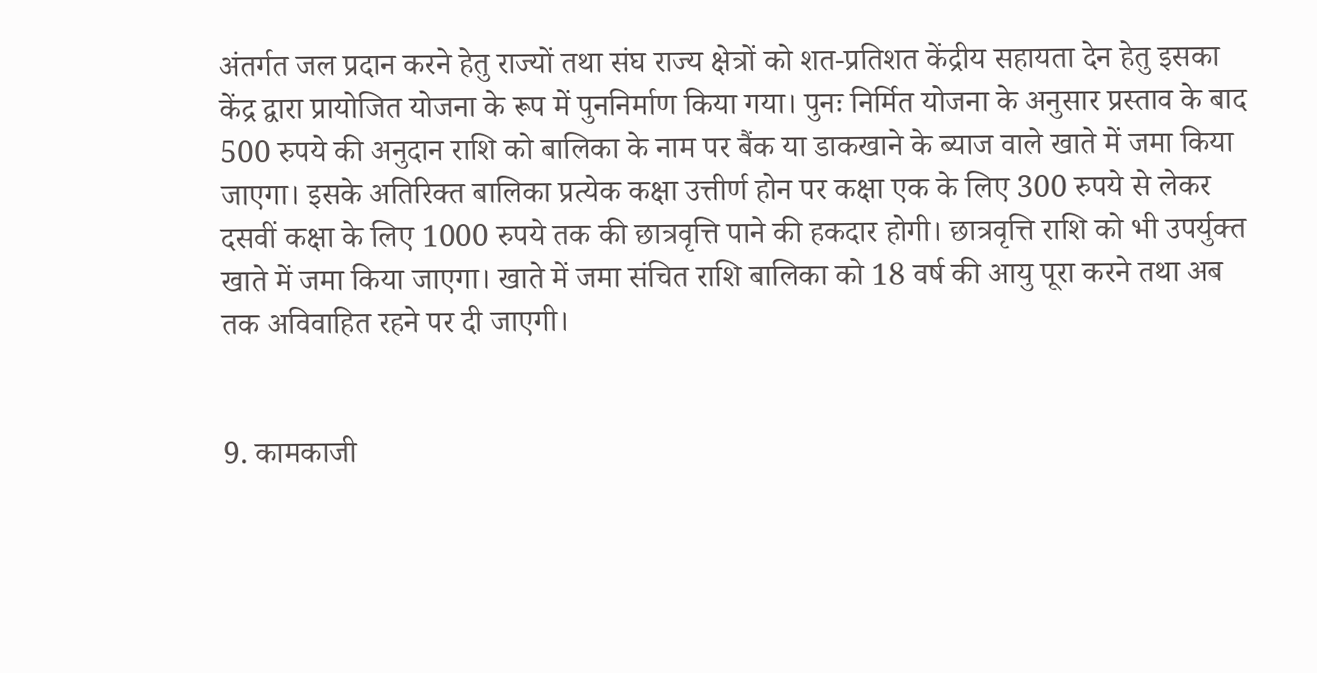अंतर्गत जल प्रदान करने हेतु राज्यों तथा संघ राज्य क्षेत्रों को शत-प्रतिशत केंद्रीय सहायता देन हेतु इसका केंद्र द्वारा प्रायोजित योजना के रूप में पुननिर्माण किया गया। पुनः निर्मित योजना के अनुसार प्रस्ताव के बाद 500 रुपये की अनुदान राशि को बालिका के नाम पर बैंक या डाकखाने के ब्याज वाले खाते में जमा किया जाएगा। इसके अतिरिक्त बालिका प्रत्येक कक्षा उत्तीर्ण होन पर कक्षा एक के लिए 300 रुपये से लेकर दसवीं कक्षा के लिए 1000 रुपये तक की छात्रवृत्ति पाने की हकदार होगी। छात्रवृत्ति राशि को भी उपर्युक्त खाते में जमा किया जाएगा। खाते में जमा संचित राशि बालिका को 18 वर्ष की आयु पूरा करने तथा अब तक अविवाहित रहने पर दी जाएगी।


9. कामकाजी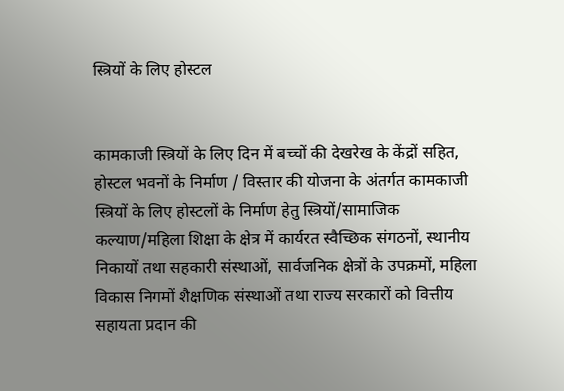स्त्रियों के लिए होस्टल


कामकाजी स्त्रियों के लिए दिन में बच्चों की देखरेख के केंद्रों सहित, होस्टल भवनों के निर्माण / विस्तार की योजना के अंतर्गत कामकाजी स्त्रियों के लिए होस्टलों के निर्माण हेतु स्त्रियों/सामाजिक कल्याण/महिला शिक्षा के क्षेत्र में कार्यरत स्वैच्छिक संगठनों, स्थानीय निकायों तथा सहकारी संस्थाओं, सार्वजनिक क्षेत्रों के उपक्रमों, महिला विकास निगमों शैक्षणिक संस्थाओं तथा राज्य सरकारों को वित्तीय सहायता प्रदान की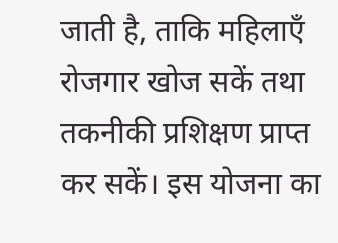जाती है, ताकि महिलाएँ रोजगार खोज सकें तथा तकनीकी प्रशिक्षण प्राप्त कर सकें। इस योजना का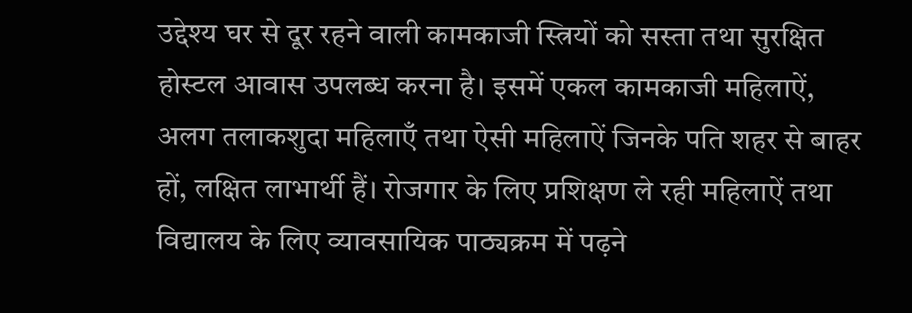उद्देश्य घर से दूर रहने वाली कामकाजी स्त्रियों को सस्ता तथा सुरक्षित होस्टल आवास उपलब्ध करना है। इसमें एकल कामकाजी महिलाऐं, अलग तलाकशुदा महिलाएँ तथा ऐसी महिलाऐं जिनके पति शहर से बाहर हों, लक्षित लाभार्थी हैं। रोजगार के लिए प्रशिक्षण ले रही महिलाऐं तथा विद्यालय के लिए व्यावसायिक पाठ्यक्रम में पढ़ने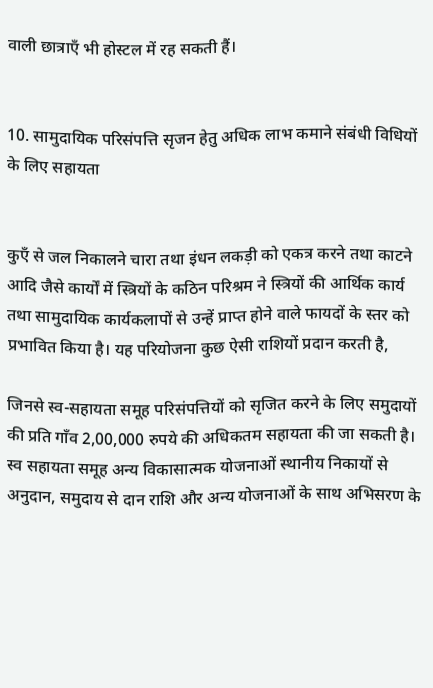वाली छात्राएँ भी होस्टल में रह सकती हैं।


10. सामुदायिक परिसंपत्ति सृजन हेतु अधिक लाभ कमाने संबंधी विधियों के लिए सहायता


कुएँ से जल निकालने चारा तथा इंधन लकड़ी को एकत्र करने तथा काटने आदि जैसे कार्यों में स्त्रियों के कठिन परिश्रम ने स्त्रियों की आर्थिक कार्य तथा सामुदायिक कार्यकलापों से उन्हें प्राप्त होने वाले फायदों के स्तर को प्रभावित किया है। यह परियोजना कुछ ऐसी राशियों प्रदान करती है,

जिनसे स्व-सहायता समूह परिसंपत्तियों को सृजित करने के लिए समुदायों की प्रति गाँव 2,00,000 रुपये की अधिकतम सहायता की जा सकती है। स्व सहायता समूह अन्य विकासात्मक योजनाओं स्थानीय निकायों से अनुदान, समुदाय से दान राशि और अन्य योजनाओं के साथ अभिसरण के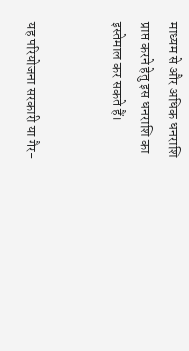माध्यम से और अधिक धनराशि प्राप्त करने हेतु इस धनराशि का इस्तेमाल कर सकते हैं।


यह परियोजना सरकारी या गैर-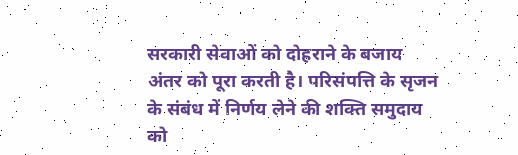सरकारी सेवाओं को दोहराने के बजाय अंतर को पूरा करती है। परिसंपत्ति के सृजन के संबंध में निर्णय लेने की शक्ति समुदाय को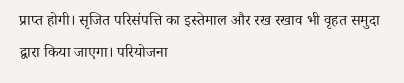प्राप्त होगी। सृजित परिसंपत्ति का इस्तेमाल और रख रखाव भी वृहत समुदा द्वारा किया जाएगा। परियोजना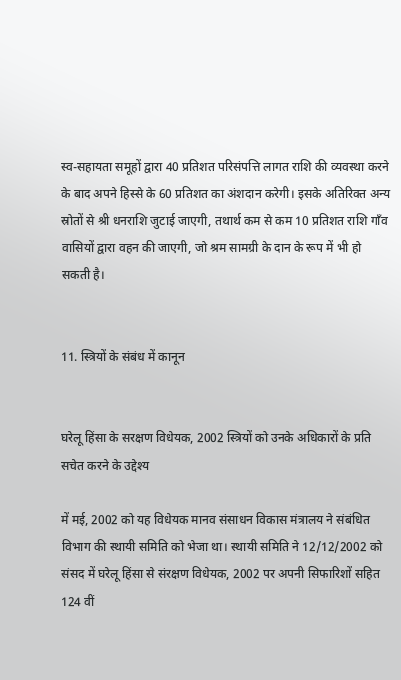स्व-सहायता समूहों द्वारा 40 प्रतिशत परिसंपत्ति लागत राशि की व्यवस्था करने के बाद अपने हिस्से के 60 प्रतिशत का अंशदान करेगी। इसके अतिरिक्त अन्य स्रोतों से श्री धनराशि जुटाई जाएगी, तथार्थ कम से कम 10 प्रतिशत राशि गाँव वासियों द्वारा वहन की जाएगी, जो श्रम सामग्री के दान के रूप में भी हो सकती है।


11. स्त्रियों के संबंध में कानून


घरेलू हिंसा के सरक्षण विधेयक, 2002 स्त्रियों को उनके अधिकारों के प्रति सचेत करने के उद्देश्य

में मई, 2002 को यह विधेयक मानव संसाधन विकास मंत्रालय ने संबंधित विभाग की स्थायी समिति को भेजा था। स्थायी समिति ने 12/12/2002 को संसद में घरेलू हिंसा से संरक्षण विधेयक, 2002 पर अपनी सिफारिशों सहित 124 वीं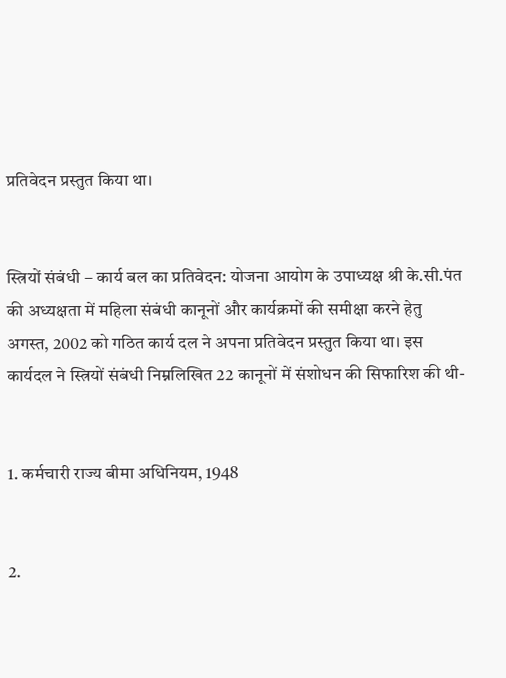प्रतिवेदन प्रस्तुत किया था।


स्त्रियों संबंधी – कार्य बल का प्रतिवेदन: योजना आयोग के उपाध्यक्ष श्री के.सी.पंत की अध्यक्षता में महिला संबंधी कानूनों और कार्यक्रमों की समीक्षा करने हेतु अगस्त, 2002 को गठित कार्य दल ने अपना प्रतिवेदन प्रस्तुत किया था। इस कार्यदल ने स्त्रियों संबंधी निम्नलिखित 22 कानूनों में संशोधन की सिफारिश की थी-


1. कर्मचारी राज्य बीमा अधिनियम, 1948


2.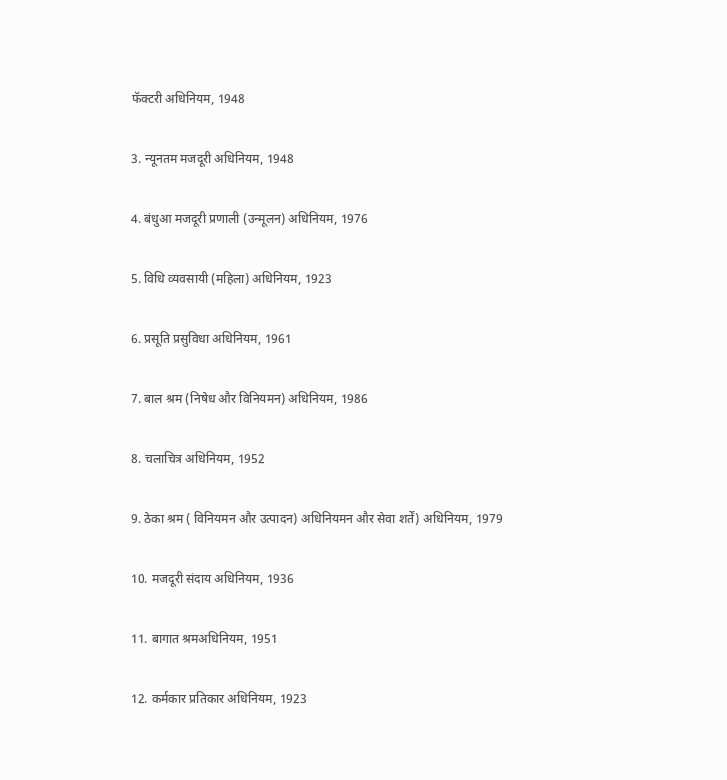फॅक्टरी अधिनियम, 1948


3. न्यूनतम मजदूरी अधिनियम, 1948


4. बंधुआ मजदूरी प्रणाली (उन्मूलन) अधिनियम, 1976


5. विधि व्यवसायी (महिला) अधिनियम, 1923


6. प्रसूति प्रसुविधा अधिनियम, 1961


7. बाल श्रम (निषेध और विनियमन) अधिनियम, 1986


8. चलाचित्र अधिनियम, 1952


9. ठेका श्रम ( विनियमन और उत्पादन) अधिनियमन और सेवा शर्तें) अधिनियम, 1979


10. मजदूरी संदाय अधिनियम, 1936


11. बागात श्रमअधिनियम, 1951


12. कर्मकार प्रतिकार अधिनियम, 1923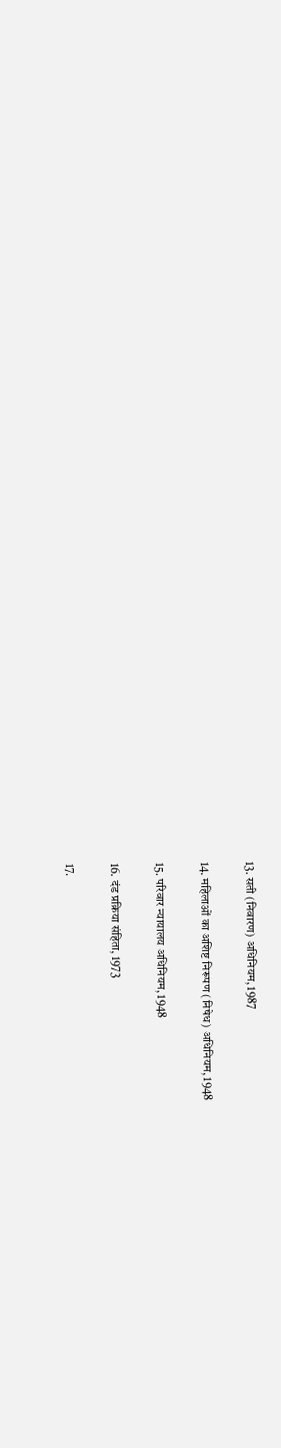13. सती (निवारण) अधिनियम, 1987


14. महिलाओं का अशिष्ट निरूपण (निषेध) अधिनियम, 1948


15. परिवार न्यायालय अधिनियम, 1948


16. दंड प्रक्रिया संहिता, 1973


17.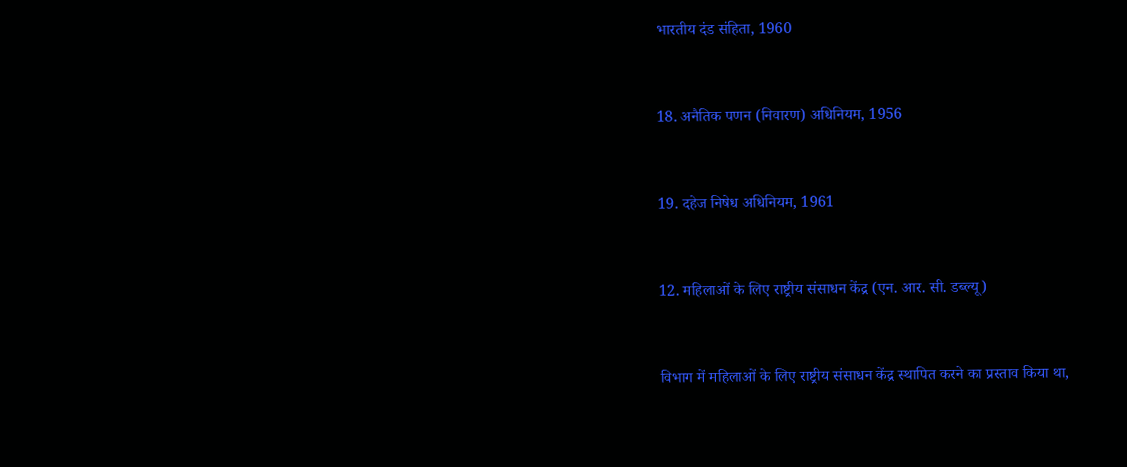भारतीय दंड संहिता, 1960


18. अनैतिक पणन (निवारण) अधिनियम, 1956


19. दहेज निषेध अधिनियम, 1961


12. महिलाओं के लिए राष्ट्रीय संसाधन केंद्र (एन. आर. सी. डब्ल्यू)


विभाग में महिलाओं के लिए राष्ट्रीय संसाधन केंद्र स्थापित करने का प्रस्ताव किया था,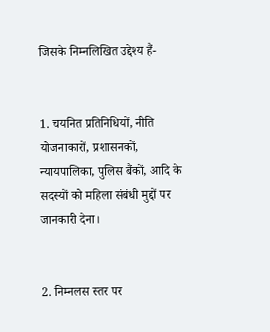जिसके निम्नलिखित उद्देश्य हैं-


1. चयनित प्रतिनिधियों, नीति योजनाकारों, प्रशासनकों, न्यायपालिका, पुलिस बैंकों, आदि के सदस्यों को महिला संबंधी मुद्दों पर जानकारी देना।


2. निम्नलस स्तर पर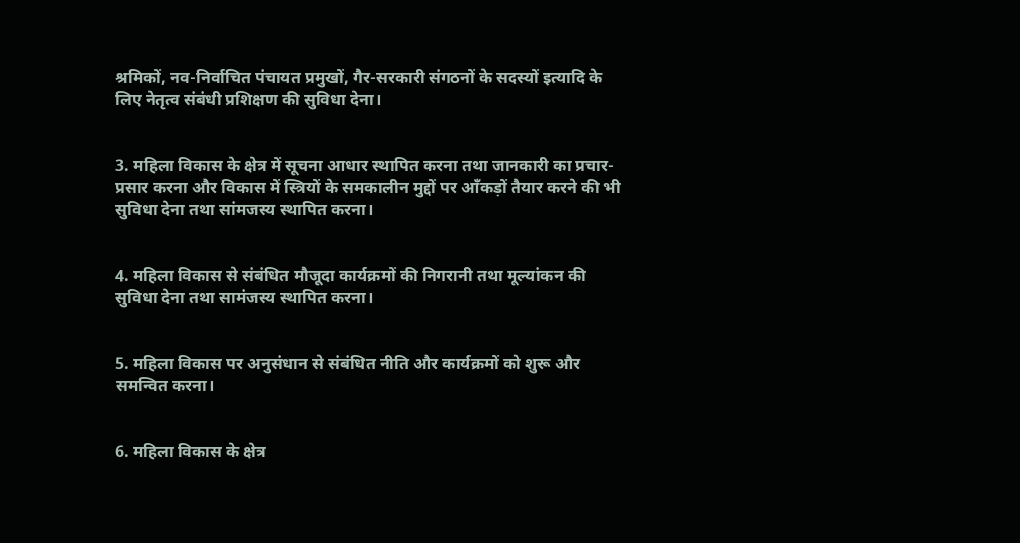श्रमिकों, नव-निर्वाचित पंचायत प्रमुखों, गैर-सरकारी संगठनों के सदस्यों इत्यादि के लिए नेतृत्व संबंधी प्रशिक्षण की सुविधा देना।


3. महिला विकास के क्षेत्र में सूचना आधार स्थापित करना तथा जानकारी का प्रचार-प्रसार करना और विकास में स्त्रियों के समकालीन मुद्दों पर आँकड़ों तैयार करने की भी सुविधा देना तथा सांमजस्य स्थापित करना।


4. महिला विकास से संबंधित मौजूदा कार्यक्रमों की निगरानी तथा मूल्यांकन की सुविधा देना तथा सामंजस्य स्थापित करना।


5. महिला विकास पर अनुसंधान से संबंधित नीति और कार्यक्रमों को शुरू और समन्वित करना।


6. महिला विकास के क्षेत्र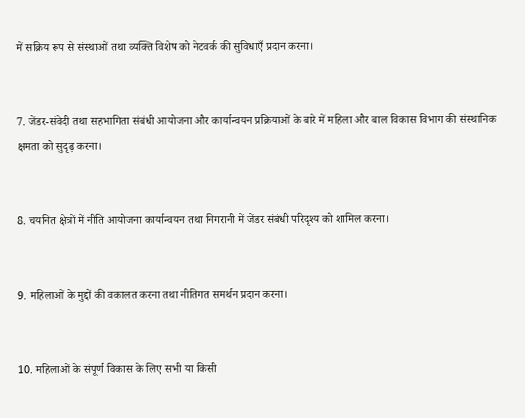में सक्रिय रूप से संस्थाओं तथा व्यक्ति विशेष को नेटवर्क की सुविधाएँ प्रदान करना।


7. जेंडर-संवेदी तथा सहभागिता संबंधी आयोजना और कार्यान्वयन प्रक्रियाओं के बारे में महिला और बाल विकास विभाग की संस्थानिक क्षमता को सुदृढ़ करना।


8. चयनित क्षेत्रों में नीति आयोजना कार्यान्वयन तथा निगरानी में जेंडर संबंधी परिदृश्य को शामिल करना।


9. महिलाओं के मुद्दों की वकालत करना तथा नीतिगत समर्थन प्रदान करना।


10. महिलाओं के संपूर्ण विकास के लिए सभी या किसी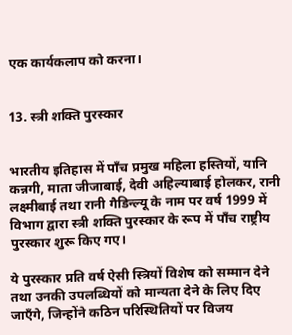एक कार्यकलाप को करना।


13. स्त्री शक्ति पुरस्कार


भारतीय इतिहास में पाँच प्रमुख महिला हस्तियों, यानि कन्नगी, माता जीजाबाई, देवी अहिल्याबाई होलकर, रानी लक्ष्मीबाई तथा रानी गैडिन्ल्यू के नाम पर वर्ष 1999 में विभाग द्वारा स्त्री शक्ति पुरस्कार के रूप में पाँच राष्ट्रीय पुरस्कार शुरू किए गए।

ये पुरस्कार प्रति वर्ष ऐसी स्त्रियों विशेष को सम्मान देने तथा उनकी उपलब्धियों को मान्यता देने के लिए दिए जाएँगे, जिन्होंने कठिन परिस्थितियों पर विजय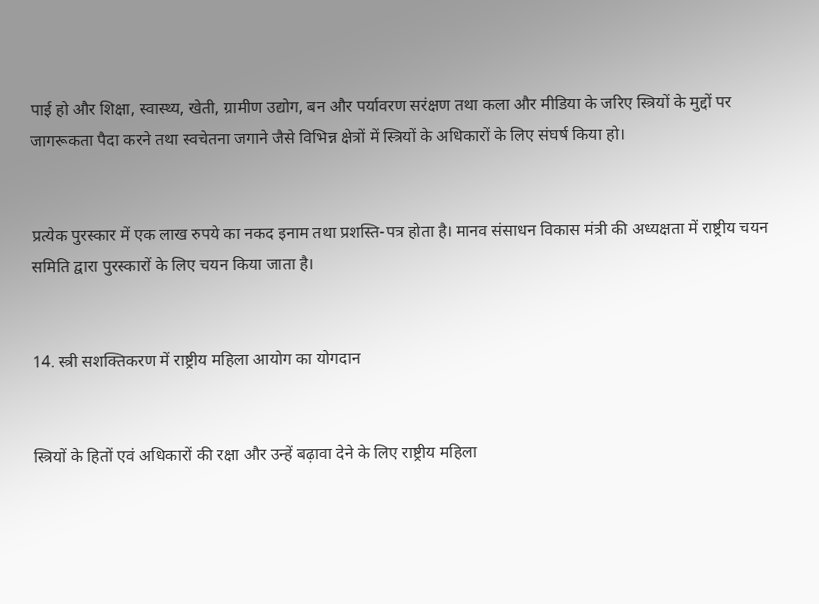पाई हो और शिक्षा, स्वास्थ्य, खेती, ग्रामीण उद्योग, बन और पर्यावरण सरंक्षण तथा कला और मीडिया के जरिए स्त्रियों के मुद्दों पर जागरूकता पैदा करने तथा स्वचेतना जगाने जैसे विभिन्न क्षेत्रों में स्त्रियों के अधिकारों के लिए संघर्ष किया हो।


प्रत्येक पुरस्कार में एक लाख रुपये का नकद इनाम तथा प्रशस्ति-पत्र होता है। मानव संसाधन विकास मंत्री की अध्यक्षता में राष्ट्रीय चयन समिति द्वारा पुरस्कारों के लिए चयन किया जाता है।


14. स्त्री सशक्तिकरण में राष्ट्रीय महिला आयोग का योगदान


स्त्रियों के हितों एवं अधिकारों की रक्षा और उन्हें बढ़ावा देने के लिए राष्ट्रीय महिला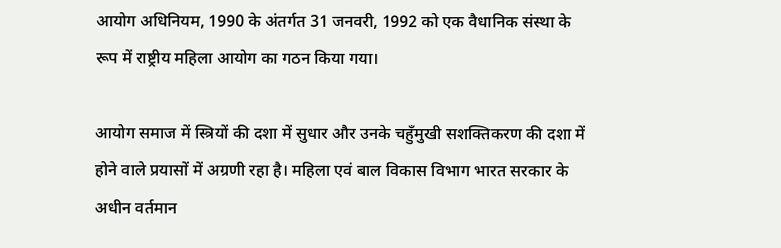आयोग अधिनियम, 1990 के अंतर्गत 31 जनवरी, 1992 को एक वैधानिक संस्था के रूप में राष्ट्रीय महिला आयोग का गठन किया गया।

आयोग समाज में स्त्रियों की दशा में सुधार और उनके चहुँमुखी सशक्तिकरण की दशा में होने वाले प्रयासों में अग्रणी रहा है। महिला एवं बाल विकास विभाग भारत सरकार के अधीन वर्तमान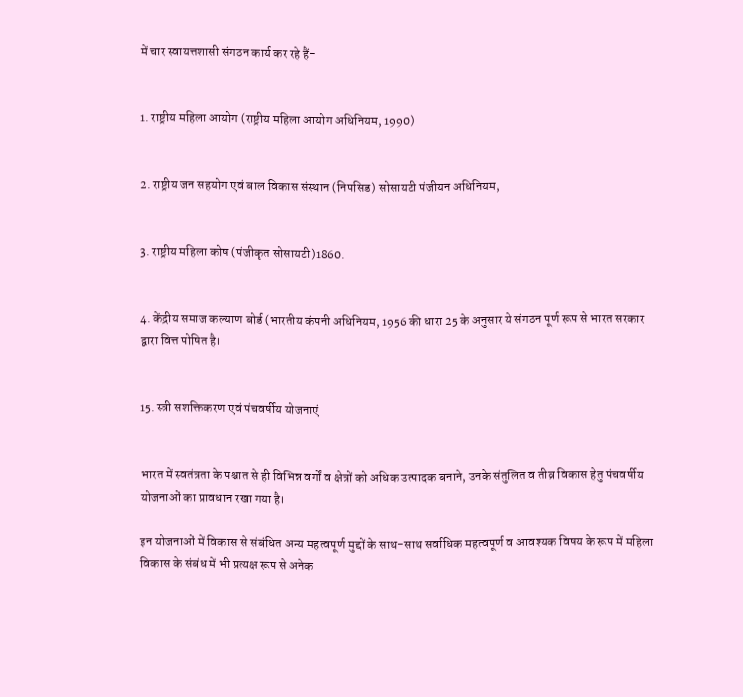में चार स्वायत्तशासी संगठन कार्य कर रहे हैं-


1. राष्ट्रीय महिला आयोग (राष्ट्रीय महिला आयोग अधिनियम, 1990)


2. राष्ट्रीय जन सहयोग एवं बाल विकास संस्थान (निपसिड) सोसायटी पंजीयन अधिनियम,


3. राष्ट्रीय महिला कोष (पंजीकृत सोसायटी)1860.


4. केंद्रीय समाज कल्याण बोर्ड (भारतीय कंपनी अधिनियम, 1956 की धारा 25 के अनुसार ये संगठन पूर्ण रूप से भारत सरकार द्वारा वित्त पोषित है।


15. स्त्री सशक्तिकरण एवं पंचवर्षीय योजनाएं


भारत में स्वतंत्रता के पश्चात से ही विभिन्न वर्गों व क्षेत्रों को अधिक उत्पादक बनाने, उनके संतुलित व तीव्र विकास हेतु पंचवर्षीय योजनाओं का प्रावधान रखा गया है।

इन योजनाओं में विकास से संबंधित अन्य महत्वपूर्ण मुद्दों के साथ-साथ सर्वाधिक महत्वपूर्ण व आवश्यक विषय के रूप में महिला विकास के संबंध में भी प्रत्यक्ष रूप से अनेक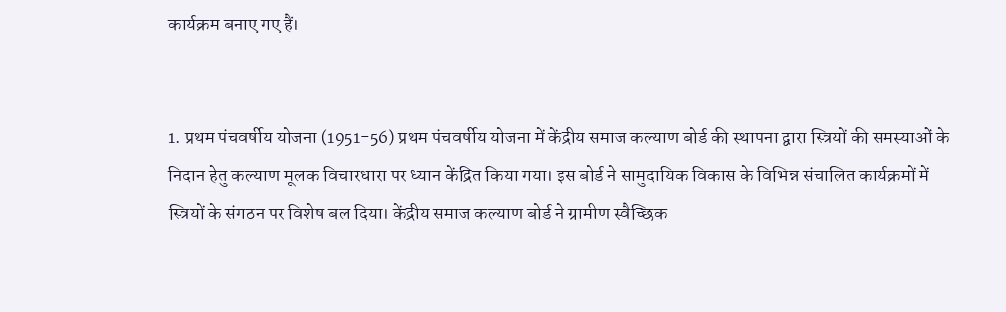कार्यक्रम बनाए गए हैं।


1. प्रथम पंचवर्षीय योजना (1951-56) प्रथम पंचवर्षीय योजना में केंद्रीय समाज कल्याण बोर्ड की स्थापना द्वारा स्त्रियों की समस्याओं के निदान हेतु कल्याण मूलक विचारधारा पर ध्यान केंद्रित किया गया। इस बोर्ड ने सामुदायिक विकास के विभिन्न संचालित कार्यक्रमों में स्त्रियों के संगठन पर विशेष बल दिया। केंद्रीय समाज कल्याण बोर्ड ने ग्रामीण स्वैच्छिक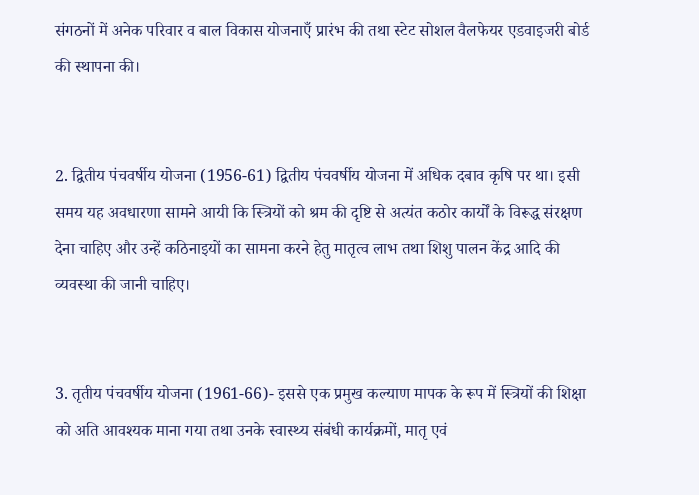संगठनों में अनेक परिवार व बाल विकास योजनाएँ प्रारंभ की तथा स्टेट सोशल वैलफेयर एडवाइजरी बोर्ड की स्थापना की।


2. द्वितीय पंचवर्षीय योजना (1956-61) द्वितीय पंचवर्षीय योजना में अधिक दबाव कृषि पर था। इसी समय यह अवधारणा सामने आयी कि स्त्रियों को श्रम की दृष्टि से अत्यंत कठोर कार्यों के विरूद्ध संरक्षण देना चाहिए और उन्हें कठिनाइयों का सामना करने हेतु मातृत्व लाभ तथा शिशु पालन केंद्र आदि की व्यवस्था की जानी चाहिए।


3. तृतीय पंचवर्षीय योजना (1961-66)- इससे एक प्रमुख कल्याण मापक के रूप में स्त्रियों की शिक्षा को अति आवश्यक माना गया तथा उनके स्वास्थ्य संबंधी कार्यक्रमों, मातृ एवं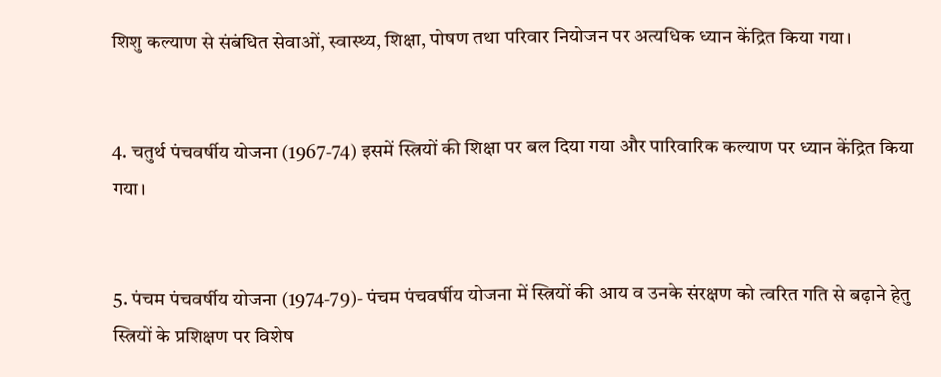शिशु कल्याण से संबंधित सेवाओं, स्वास्थ्य, शिक्षा, पोषण तथा परिवार नियोजन पर अत्यधिक ध्यान केंद्रित किया गया।


4. चतुर्थ पंचवर्षीय योजना (1967-74) इसमें स्त्रियों की शिक्षा पर बल दिया गया और पारिवारिक कल्याण पर ध्यान केंद्रित किया गया।


5. पंचम पंचवर्षीय योजना (1974-79)- पंचम पंचवर्षीय योजना में स्त्रियों की आय व उनके संरक्षण को त्वरित गति से बढ़ाने हेतु स्त्रियों के प्रशिक्षण पर विशेष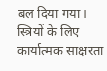बल दिया गया। स्त्रियों के लिए कार्यात्मक साक्षरता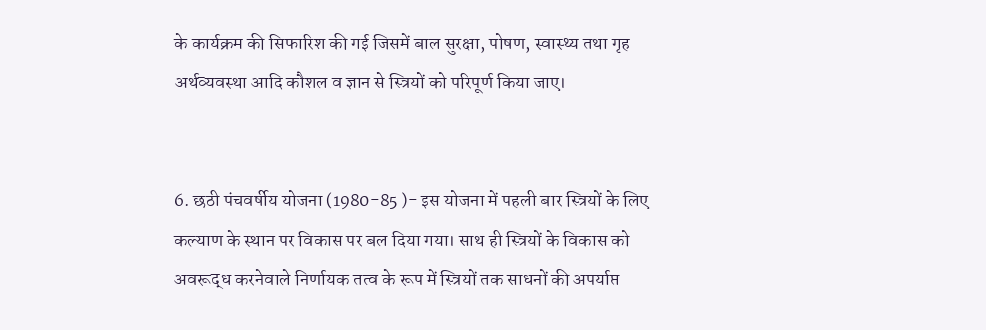के कार्यक्रम की सिफारिश की गई जिसमें बाल सुरक्षा, पोषण, स्वास्थ्य तथा गृह अर्थव्यवस्था आदि कौशल व ज्ञान से स्त्रियों को परिपूर्ण किया जाए।


6. छठी पंचवर्षीय योजना (1980-85 )- इस योजना में पहली बार स्त्रियों के लिए कल्याण के स्थान पर विकास पर बल दिया गया। साथ ही स्त्रियों के विकास को अवरूद्ध करनेवाले निर्णायक तत्व के रूप में स्त्रियों तक साधनों की अपर्याप्त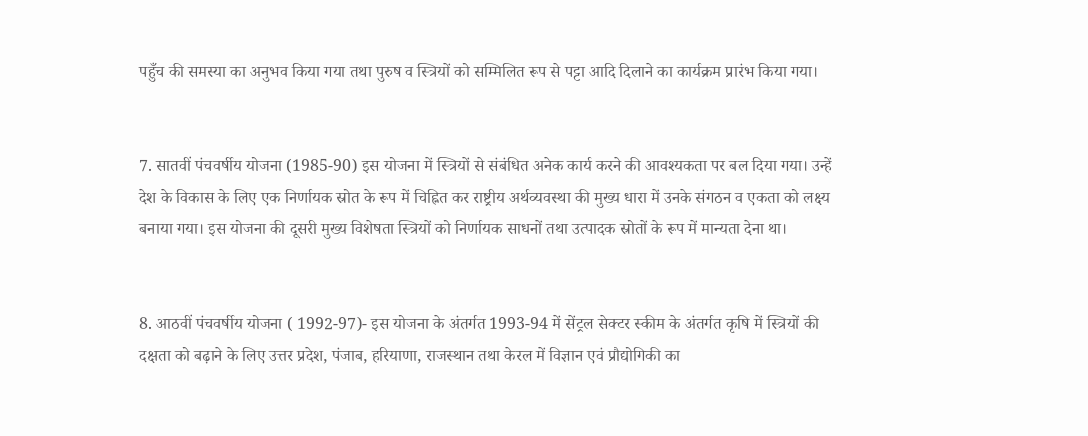पहुँच की समस्या का अनुभव किया गया तथा पुरुष व स्त्रियों को सम्मिलित रूप से पट्टा आदि दिलाने का कार्यक्रम प्रारंभ किया गया।


7. सातवीं पंचवर्षीय योजना (1985-90) इस योजना में स्त्रियों से संबंधित अनेक कार्य करने की आवश्यकता पर बल दिया गया। उन्हें देश के विकास के लिए एक निर्णायक स्रोत के रूप में चिह्नित कर राष्ट्रीय अर्थव्यवस्था की मुख्य धारा में उनके संगठन व एकता को लक्ष्य बनाया गया। इस योजना की दूसरी मुख्य विशेषता स्त्रियों को निर्णायक साधनों तथा उत्पादक स्रोतों के रूप में मान्यता देना था।


8. आठवीं पंचवर्षीय योजना ( 1992-97)- इस योजना के अंतर्गत 1993-94 में सेंट्रल सेक्टर स्कीम के अंतर्गत कृषि में स्त्रियों की दक्षता को बढ़ाने के लिए उत्तर प्रदेश, पंजाब, हरियाणा, राजस्थान तथा केरल में विज्ञान एवं प्रौद्योगिकी का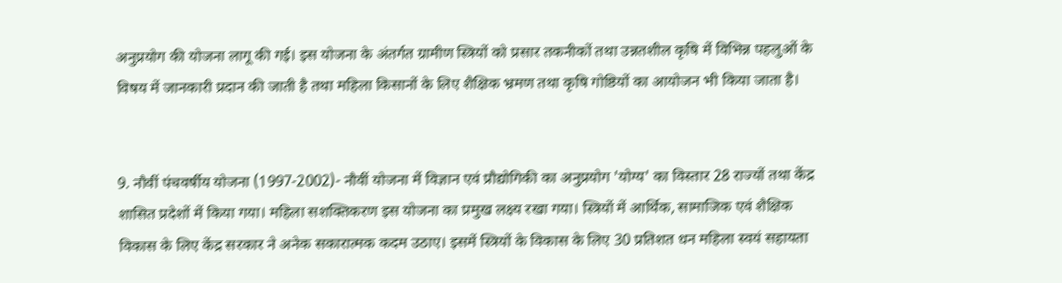अनुप्रयोग की योजना लागू की गई। इस योजना के अंतर्गत ग्रामीण स्त्रियों को प्रसार तकनीकों तथा उन्नतशील कृषि में विभिन्न पहलुओं के विषय में जानकारी प्रदान की जाती है तथा महिला किसानों के लिए शैक्षिक भ्रमण तथा कृषि गोष्ठियों का आयोजन भी किया जाता है।


9. नौवीं पंचवर्षीय योजना (1997-2002)- नौवीं योजना में विज्ञान एवं प्रौद्योगिकी का अनुप्रयोग 'योग्य' का विस्तार 28 राज्यों तथा केंद्र शासित प्रदेशों में किया गया। महिला सशक्तिकरण इस योजना का प्रमुख लक्ष्य रखा गया। स्त्रियों में आर्थिक, सामाजिक एवं शैक्षिक विकास के लिए केंद्र सरकार ने अनेक सकारात्मक कदम उठाए। इसमें स्त्रियों के विकास के लिए 30 प्रतिशत धन महिला स्वयं सहायता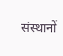संस्थानों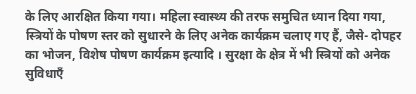के लिए आरक्षित किया गया। महिला स्वास्थ्य की तरफ समुचित ध्यान दिया गया, स्त्रियों के पोषण स्तर को सुधारने के लिए अनेक कार्यक्रम चलाए गए हैं, जैसे- दोपहर का भोजन, विशेष पोषण कार्यक्रम इत्यादि । सुरक्षा के क्षेत्र में भी स्त्रियों को अनेक सुविधाएँ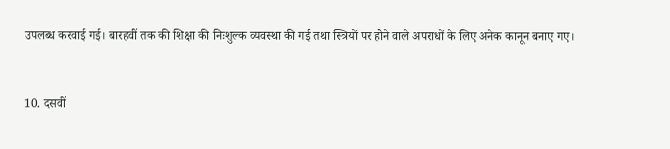उपलब्ध करवाई गई। बारहवीं तक की शिक्षा की निःशुल्क व्यवस्था की गई तथा स्त्रियों पर होने वाले अपराधों के लिए अनेक कानून बनाए गए।


10. दसवीं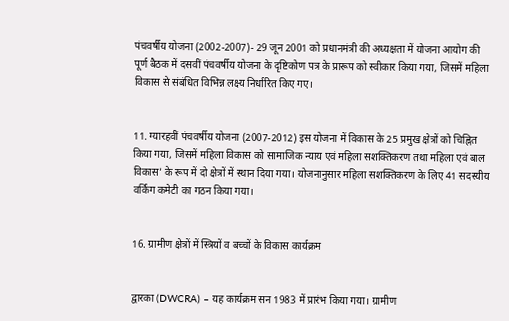पंचवर्षीय योजना (2002-2007)- 29 जून 2001 को प्रधानमंत्री की अध्यक्षता में योजना आयोग की पूर्ण बैठक में दसवीं पंचवर्षीय योजना के दृष्टिकोण पत्र के प्रारूप को स्वीकार किया गया, जिसमें महिला विकास से संबंधित विभिन्न लक्ष्य निर्धारित किए गए।


11. ग्यारहवीं पंचवर्षीय योजना (2007-2012) इस योजना में विकास के 25 प्रमुख क्षेत्रों को चिह्नित किया गया, जिसमें महिला विकास को सामाजिक न्याय एवं महिला सशक्तिकरण तथा महिला एवं बाल विकास' के रूप में दो क्षेत्रों में स्थान दिया गया। योजनानुसार महिला सशक्तिकरण के लिए 41 सदस्यीय वर्किंग कमेटी का गठन किया गया।


16. ग्रामीण क्षेत्रों में स्त्रियों व बच्चों के विकास कार्यक्रम


द्वारका (DWCRA) – यह कार्यक्रम सन 1983 में प्रारंभ किया गया। ग्रामीण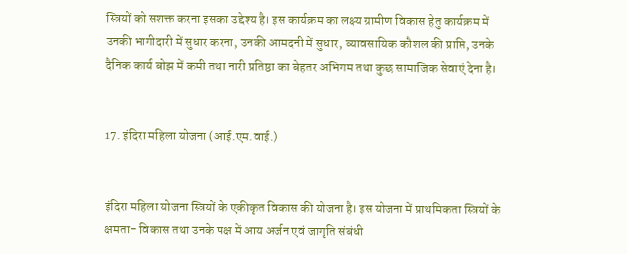स्त्रियों को सशक्त करना इसका उद्देश्य है। इस कार्यक्रम का लक्ष्य ग्रामीण विकास हेतु कार्यक्रम में उनकी भागीदारी में सुधार करना, उनकी आमदनी में सुधार, व्यावसायिक कौशल की प्राप्ति, उनके दैनिक कार्य बोझ में कमी तथा नारी प्रतिष्ठा का बेहतर अभिगम तथा कुछ सामाजिक सेवाएं देना है।


17. इंदिरा महिला योजना (आई.एम.वाई.)


इंदिरा महिला योजना स्त्रियों के एकीकृत विकास की योजना है। इस योजना में प्राथमिकता स्त्रियों के क्षमता- विकास तथा उनके पक्ष में आय अर्जन एवं जागृति संबंधी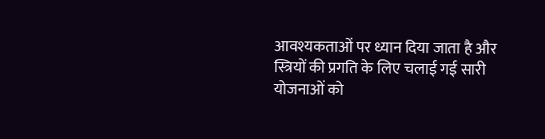आवश्यकताओं पर ध्यान दिया जाता है और स्त्रियों की प्रगति के लिए चलाई गई सारी योजनाओं को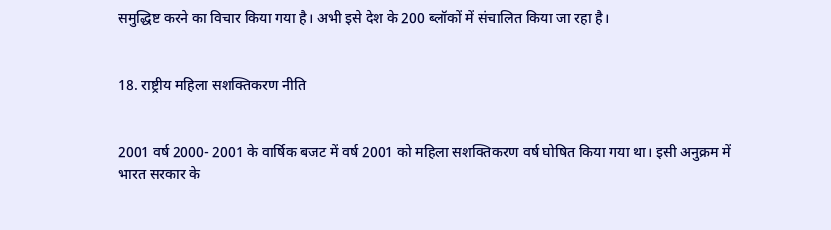समुद्धिष्ट करने का विचार किया गया है। अभी इसे देश के 200 ब्लॉकों में संचालित किया जा रहा है।


18. राष्ट्रीय महिला सशक्तिकरण नीति


2001 वर्ष 2000- 2001 के वार्षिक बजट में वर्ष 2001 को महिला सशक्तिकरण वर्ष घोषित किया गया था। इसी अनुक्रम में भारत सरकार के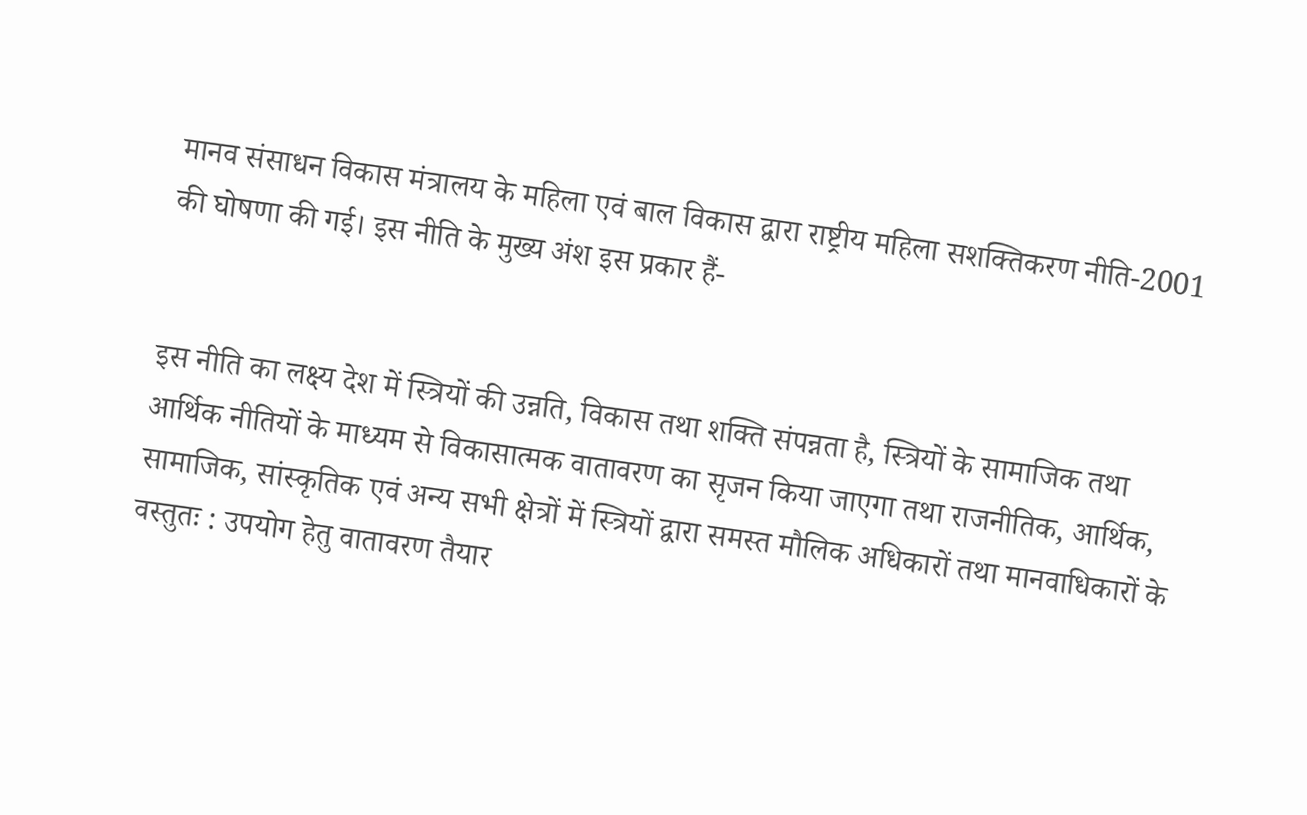मानव संसाधन विकास मंत्रालय के महिला एवं बाल विकास द्वारा राष्ट्रीय महिला सशक्तिकरण नीति-2001 की घोषणा की गई। इस नीति के मुख्य अंश इस प्रकार हैं-


इस नीति का लक्ष्य देश में स्त्रियों की उन्नति, विकास तथा शक्ति संपन्नता है, स्त्रियों के सामाजिक तथा आर्थिक नीतियों के माध्यम से विकासात्मक वातावरण का सृजन किया जाएगा तथा राजनीतिक, आर्थिक, सामाजिक, सांस्कृतिक एवं अन्य सभी क्षेत्रों में स्त्रियों द्वारा समस्त मौलिक अधिकारों तथा मानवाधिकारों के वस्तुतः : उपयोग हेतु वातावरण तैयार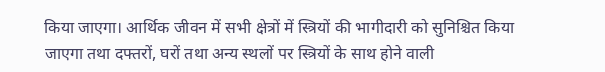किया जाएगा। आर्थिक जीवन में सभी क्षेत्रों में स्त्रियों की भागीदारी को सुनिश्चित किया जाएगा तथा दफ्तरों, घरों तथा अन्य स्थलों पर स्त्रियों के साथ होने वाली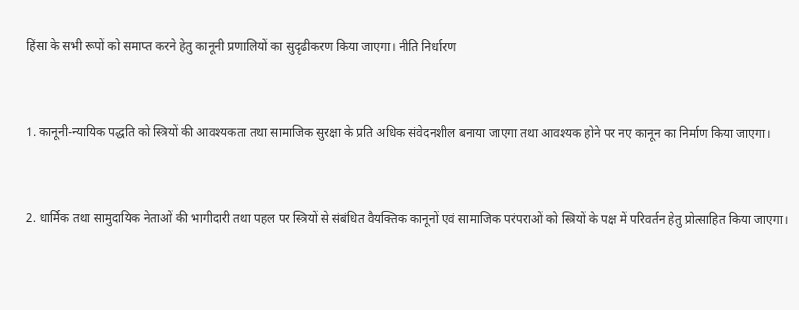हिंसा के सभी रूपों को समाप्त करने हेतु कानूनी प्रणालियों का सुदृढीकरण किया जाएगा। नीति निर्धारण


1. कानूनी-न्यायिक पद्धति को स्त्रियों की आवश्यकता तथा सामाजिक सुरक्षा के प्रति अधिक संवेदनशील बनाया जाएगा तथा आवश्यक होने पर नए कानून का निर्माण किया जाएगा।


2. धार्मिक तथा सामुदायिक नेताओं की भागीदारी तथा पहल पर स्त्रियों से संबंधित वैयक्तिक कानूनों एवं सामाजिक परंपराओं को स्त्रियों के पक्ष में परिवर्तन हेतु प्रोत्साहित किया जाएगा।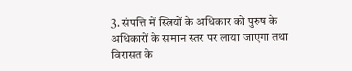3. संपत्ति में स्त्रियों के अधिकार को पुरुष के अधिकारों के समान स्तर पर लाया जाएगा तथा विरासत के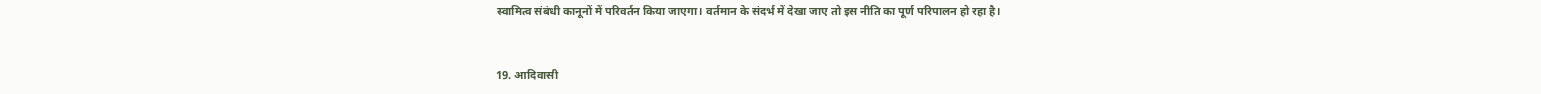स्वामित्व संबंधी कानूनों में परिवर्तन किया जाएगा। वर्तमान के संदर्भ में देखा जाए तो इस नीति का पूर्ण परिपालन हो रहा है।


19. आदिवासी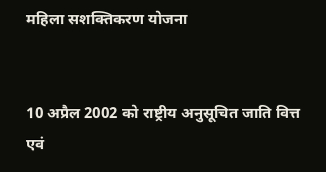महिला सशक्तिकरण योजना


10 अप्रैल 2002 को राष्ट्रीय अनुसूचित जाति वित्त एवं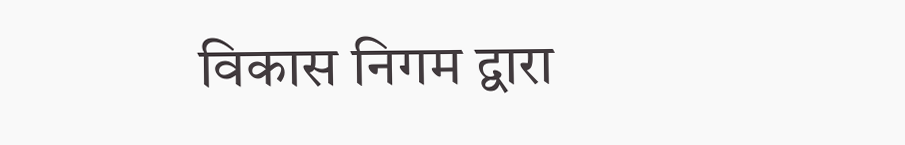विकास निगम द्वारा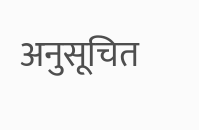अनुसूचित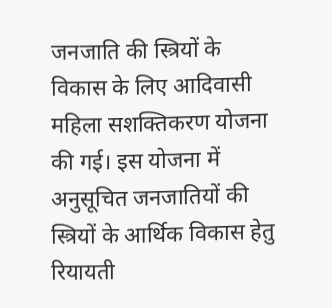जनजाति की स्त्रियों के विकास के लिए आदिवासी महिला सशक्तिकरण योजना की गई। इस योजना में अनुसूचित जनजातियों की स्त्रियों के आर्थिक विकास हेतु रियायती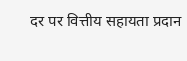दर पर वित्तीय सहायता प्रदान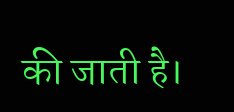की जाती है।